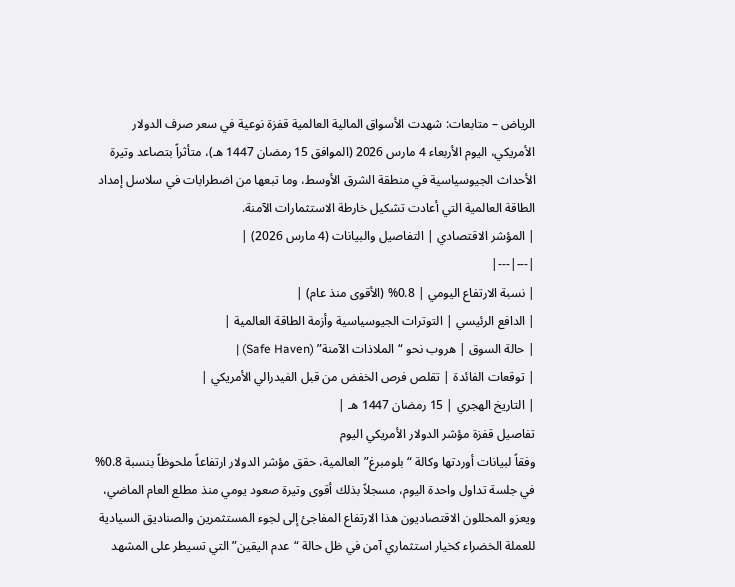الرياض – متابعات: شهدت الأسواق المالية العالمية قفزة نوعية في سعر صرف الدولار الأمريكي، اليوم الأربعاء 4 مارس 2026 (الموافق 15 رمضان 1447 هـ)، متأثراً بتصاعد وتيرة الأحداث الجيوسياسية في منطقة الشرق الأوسط، وما تبعها من اضطرابات في سلاسل إمداد الطاقة العالمية التي أعادت تشكيل خارطة الاستثمارات الآمنة.
| المؤشر الاقتصادي | التفاصيل والبيانات (4 مارس 2026) |
|---|---|
| نسبة الارتفاع اليومي | 0.8% (الأقوى منذ عام) |
| الدافع الرئيسي | التوترات الجيوسياسية وأزمة الطاقة العالمية |
| حالة السوق | هروب نحو “الملاذات الآمنة” (Safe Haven) |
| توقعات الفائدة | تقلص فرص الخفض من قبل الفيدرالي الأمريكي |
| التاريخ الهجري | 15 رمضان 1447 هـ |
تفاصيل قفزة مؤشر الدولار الأمريكي اليوم
وفقاً لبيانات أوردتها وكالة “بلومبرغ” العالمية، حقق مؤشر الدولار ارتفاعاً ملحوظاً بنسبة 0.8% في جلسة تداول واحدة اليوم، مسجلاً بذلك أقوى وتيرة صعود يومي منذ مطلع العام الماضي، ويعزو المحللون الاقتصاديون هذا الارتفاع المفاجئ إلى لجوء المستثمرين والصناديق السيادية للعملة الخضراء كخيار استثماري آمن في ظل حالة “عدم اليقين” التي تسيطر على المشهد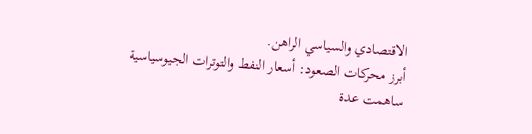الاقتصادي والسياسي الراهن.
أبرز محركات الصعود: أسعار النفط والتوترات الجيوسياسية
ساهمت عدة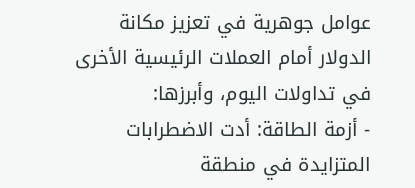عوامل جوهرية في تعزيز مكانة الدولار أمام العملات الرئيسية الأخرى في تداولات اليوم، وأبرزها:
- أزمة الطاقة: أدت الاضطرابات المتزايدة في منطقة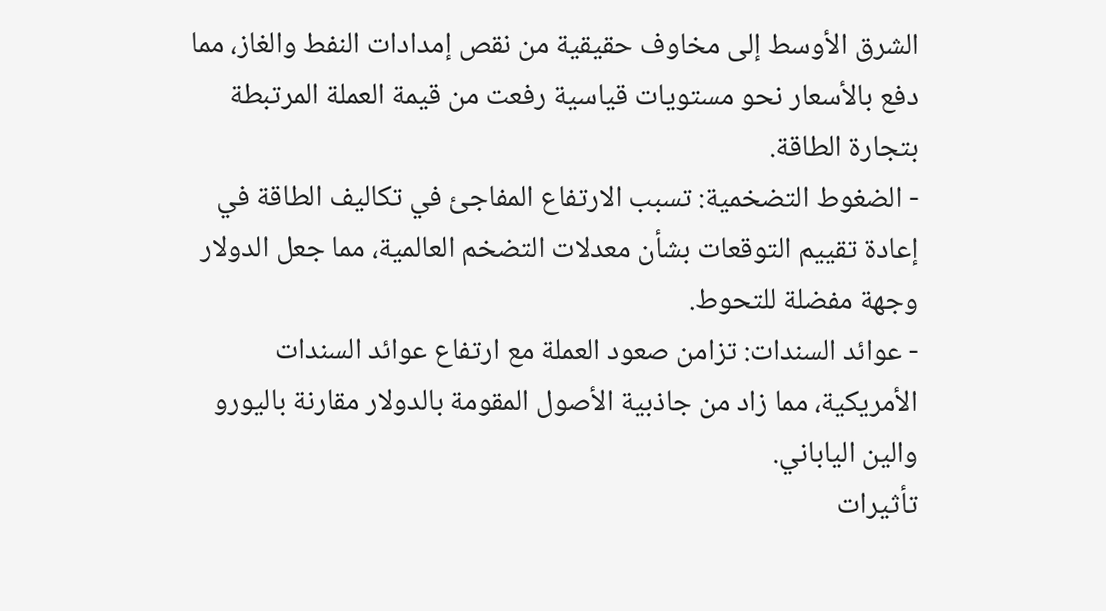الشرق الأوسط إلى مخاوف حقيقية من نقص إمدادات النفط والغاز، مما دفع بالأسعار نحو مستويات قياسية رفعت من قيمة العملة المرتبطة بتجارة الطاقة.
- الضغوط التضخمية: تسبب الارتفاع المفاجئ في تكاليف الطاقة في إعادة تقييم التوقعات بشأن معدلات التضخم العالمية، مما جعل الدولار وجهة مفضلة للتحوط.
- عوائد السندات: تزامن صعود العملة مع ارتفاع عوائد السندات الأمريكية، مما زاد من جاذبية الأصول المقومة بالدولار مقارنة باليورو والين الياباني.
تأثيرات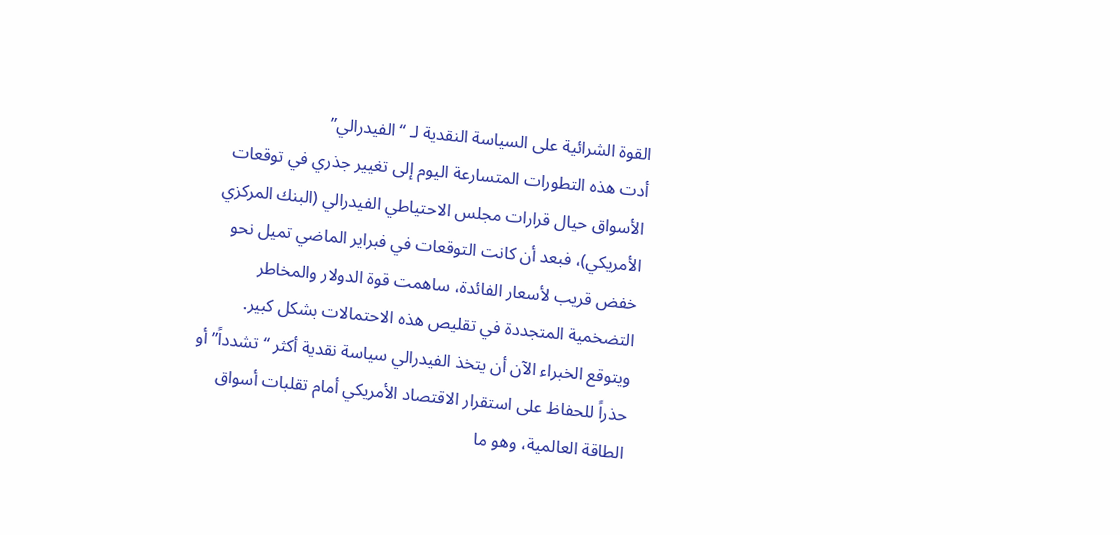القوة الشرائية على السياسة النقدية لـ “الفيدرالي”
أدت هذه التطورات المتسارعة اليوم إلى تغيير جذري في توقعات الأسواق حيال قرارات مجلس الاحتياطي الفيدرالي (البنك المركزي الأمريكي)، فبعد أن كانت التوقعات في فبراير الماضي تميل نحو خفض قريب لأسعار الفائدة، ساهمت قوة الدولار والمخاطر التضخمية المتجددة في تقليص هذه الاحتمالات بشكل كبير.
ويتوقع الخبراء الآن أن يتخذ الفيدرالي سياسة نقدية أكثر “تشدداً” أو حذراً للحفاظ على استقرار الاقتصاد الأمريكي أمام تقلبات أسواق الطاقة العالمية، وهو ما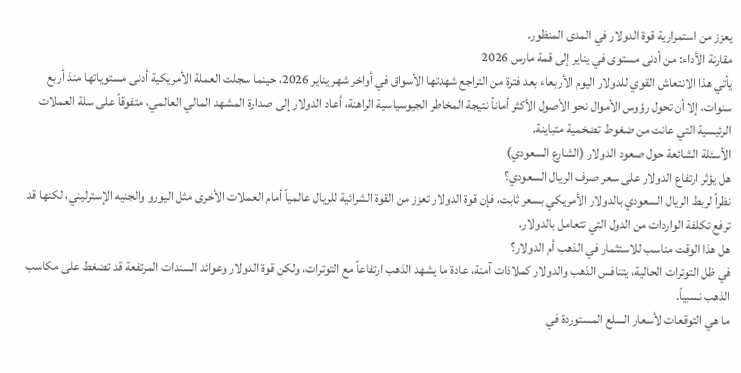يعزز من استمرارية قوة الدولار في المدى المنظور.
مقارنة الأداء: من أدنى مستوى في يناير إلى قمة مارس 2026
يأتي هذا الانتعاش القوي للدولار اليوم الأربعاء بعد فترة من التراجع شهدتها الأسواق في أواخر شهر يناير 2026، حينما سجلت العملة الأمريكية أدنى مستوياتها منذ أربع سنوات، إلا أن تحول رؤوس الأموال نحو الأصول الأكثر أماناً نتيجة المخاطر الجيوسياسية الراهنة، أعاد الدولار إلى صدارة المشهد المالي العالمي، متفوقاً على سلة العملات الرئيسية التي عانت من ضغوط تضخمية متباينة.
الأسئلة الشائعة حول صعود الدولار (الشارع السعودي)
هل يؤثر ارتفاع الدولار على سعر صرف الريال السعودي؟
نظراً لربط الريال السعودي بالدولار الأمريكي بسعر ثابت، فإن قوة الدولار تعزز من القوة الشرائية للريال عالمياً أمام العملات الأخرى مثل اليورو والجنيه الإسترليني، لكنها قد ترفع تكلفة الواردات من الدول التي تتعامل بالدولار.
هل هذا الوقت مناسب للاستثمار في الذهب أم الدولار؟
في ظل التوترات الحالية، يتنافس الذهب والدولار كملاذات آمنة، عادة ما يشهد الذهب ارتفاعاً مع التوترات، ولكن قوة الدولار وعوائد السندات المرتفعة قد تضغط على مكاسب الذهب نسبياً.
ما هي التوقعات لأسعار السلع المستوردة في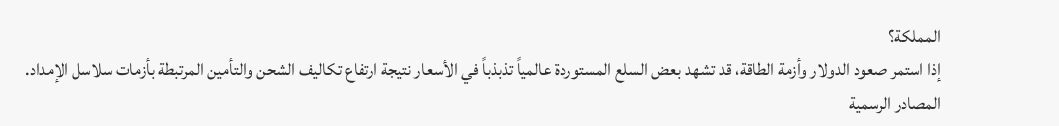المملكة؟
إذا استمر صعود الدولار وأزمة الطاقة، قد تشهد بعض السلع المستوردة عالمياً تذبذباً في الأسعار نتيجة ارتفاع تكاليف الشحن والتأمين المرتبطة بأزمات سلاسل الإمداد.
المصادر الرسمية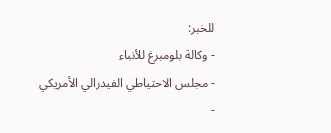للخبر:
- وكالة بلومبرغ للأنباء
- مجلس الاحتياطي الفيدرالي الأمريكي
-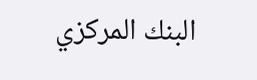البنك المركزي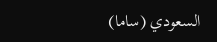السعودي (ساما)